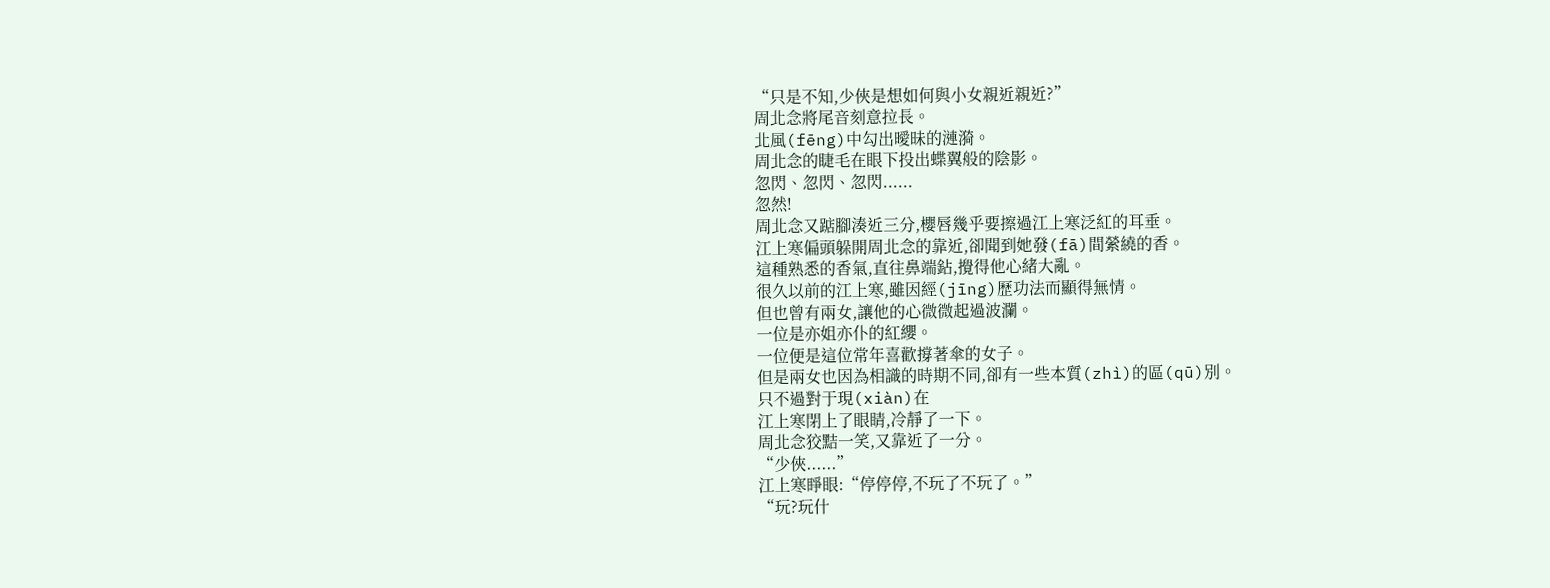“只是不知,少俠是想如何與小女親近親近?”
周北念將尾音刻意拉長。
北風(fēng)中勾出曖昧的漣漪。
周北念的睫毛在眼下投出蝶翼般的陰影。
忽閃、忽閃、忽閃......
忽然!
周北念又踮腳湊近三分,櫻唇幾乎要擦過江上寒泛紅的耳垂。
江上寒偏頭躲開周北念的靠近,卻聞到她發(fā)間縈繞的香。
這種熟悉的香氣,直往鼻端鉆,攪得他心緒大亂。
很久以前的江上寒,雖因經(jīng)歷功法而顯得無情。
但也曾有兩女,讓他的心微微起過波瀾。
一位是亦姐亦仆的紅纓。
一位便是這位常年喜歡撐著傘的女子。
但是兩女也因為相識的時期不同,卻有一些本質(zhì)的區(qū)別。
只不過對于現(xiàn)在
江上寒閉上了眼睛,冷靜了一下。
周北念狡黠一笑,又靠近了一分。
“少俠......”
江上寒睜眼:“停停停,不玩了不玩了。”
“玩?玩什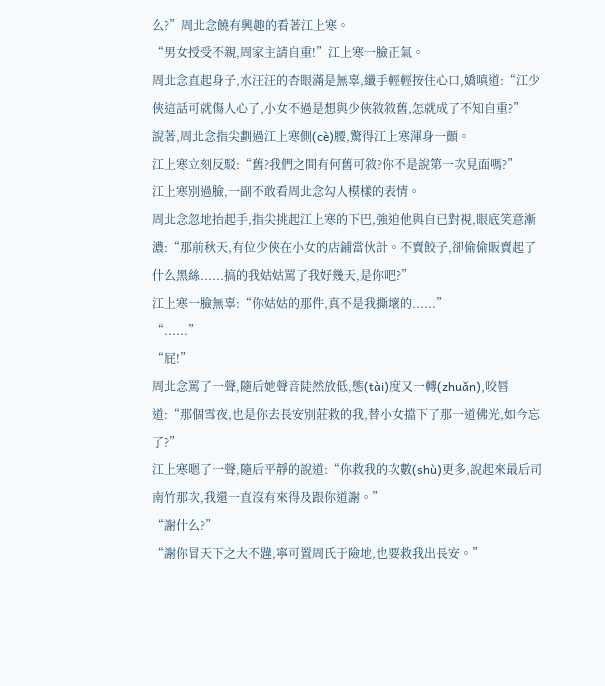么?”周北念饒有興趣的看著江上寒。
“男女授受不親,周家主請自重!”江上寒一臉正氣。
周北念直起身子,水汪汪的杏眼滿是無辜,纖手輕輕按住心口,嬌嗔道:“江少俠這話可就傷人心了,小女不過是想與少俠敘敘舊,怎就成了不知自重?”
說著,周北念指尖劃過江上寒側(cè)腰,驚得江上寒渾身一顫。
江上寒立刻反駁:“舊?我們之間有何舊可敘?你不是說第一次見面嗎?”
江上寒別過臉,一副不敢看周北念勾人模樣的表情。
周北念忽地抬起手,指尖挑起江上寒的下巴,強迫他與自已對視,眼底笑意漸濃:“那前秋天,有位少俠在小女的店鋪當伙計。不賣餃子,卻偷偷販賣起了什么黑絲......搞的我姑姑罵了我好幾天,是你吧?”
江上寒一臉無辜:“你姑姑的那件,真不是我撕壞的......”
“......”
“屁!”
周北念罵了一聲,隨后她聲音陡然放低,態(tài)度又一轉(zhuǎn),咬唇道:“那個雪夜,也是你去長安別莊救的我,替小女擋下了那一道佛光,如今忘了?”
江上寒嗯了一聲,隨后平靜的說道:“你救我的次數(shù)更多,說起來最后司南竹那次,我還一直沒有來得及跟你道謝。”
“謝什么?”
“謝你冒天下之大不韙,寧可置周氏于險地,也要救我出長安。”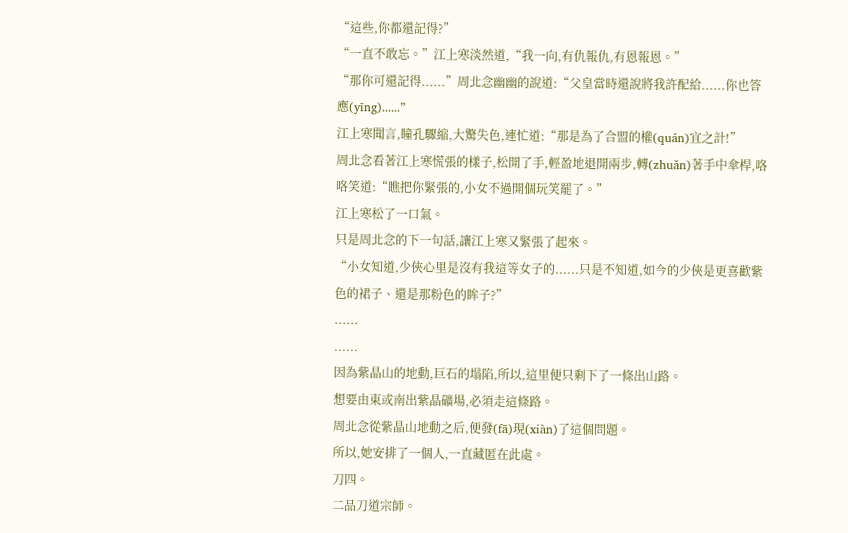“這些,你都還記得?”
“一直不敢忘。”江上寒淡然道,“我一向,有仇報仇,有恩報恩。”
“那你可還記得......”周北念幽幽的說道:“父皇當時還說將我許配給......你也答應(yīng)......”
江上寒聞言,瞳孔驟縮,大驚失色,連忙道:“那是為了合盟的權(quán)宜之計!”
周北念看著江上寒慌張的樣子,松開了手,輕盈地退開兩步,轉(zhuǎn)著手中傘桿,咯咯笑道:“瞧把你緊張的,小女不過開個玩笑罷了。”
江上寒松了一口氣。
只是周北念的下一句話,讓江上寒又緊張了起來。
“小女知道,少俠心里是沒有我這等女子的......只是不知道,如今的少俠是更喜歡紫色的裙子、還是那粉色的眸子?”
......
......
因為紫晶山的地動,巨石的塌陷,所以,這里便只剩下了一條出山路。
想要由東或南出紫晶礦場,必須走這條路。
周北念從紫晶山地動之后,便發(fā)現(xiàn)了這個問題。
所以,她安排了一個人,一直藏匿在此處。
刀四。
二品刀道宗師。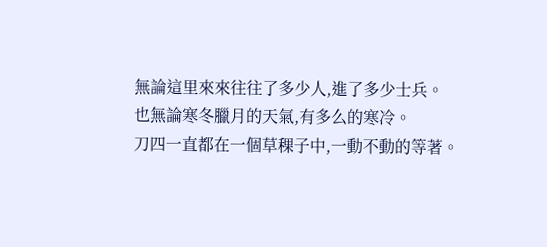無論這里來來往往了多少人,進了多少士兵。
也無論寒冬臘月的天氣,有多么的寒冷。
刀四一直都在一個草稞子中,一動不動的等著。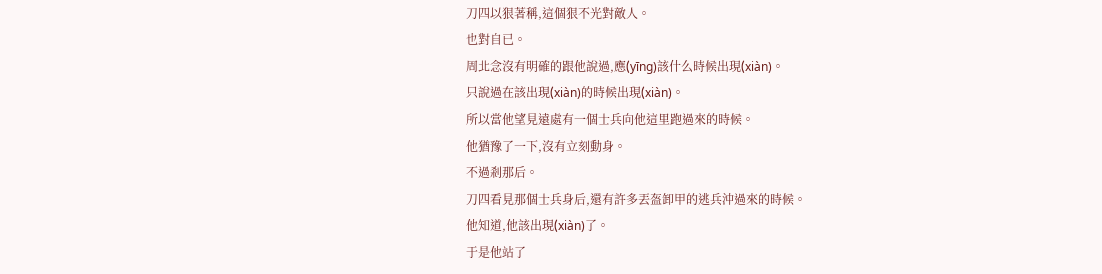刀四以狠著稱,這個狠不光對敵人。
也對自已。
周北念沒有明確的跟他說過,應(yīng)該什么時候出現(xiàn)。
只說過在該出現(xiàn)的時候出現(xiàn)。
所以當他望見遠處有一個士兵向他這里跑過來的時候。
他猶豫了一下,沒有立刻動身。
不過剎那后。
刀四看見那個士兵身后,還有許多丟盔卸甲的逃兵沖過來的時候。
他知道,他該出現(xiàn)了。
于是他站了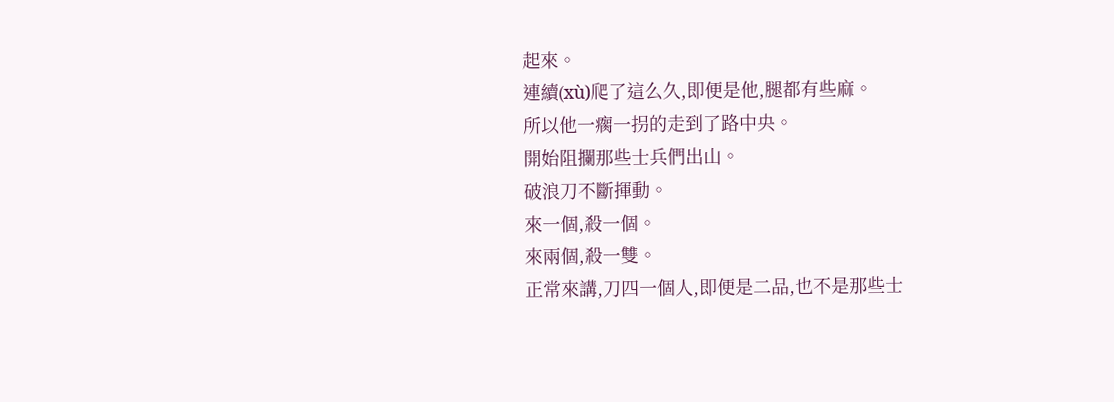起來。
連續(xù)爬了這么久,即便是他,腿都有些麻。
所以他一瘸一拐的走到了路中央。
開始阻攔那些士兵們出山。
破浪刀不斷揮動。
來一個,殺一個。
來兩個,殺一雙。
正常來講,刀四一個人,即便是二品,也不是那些士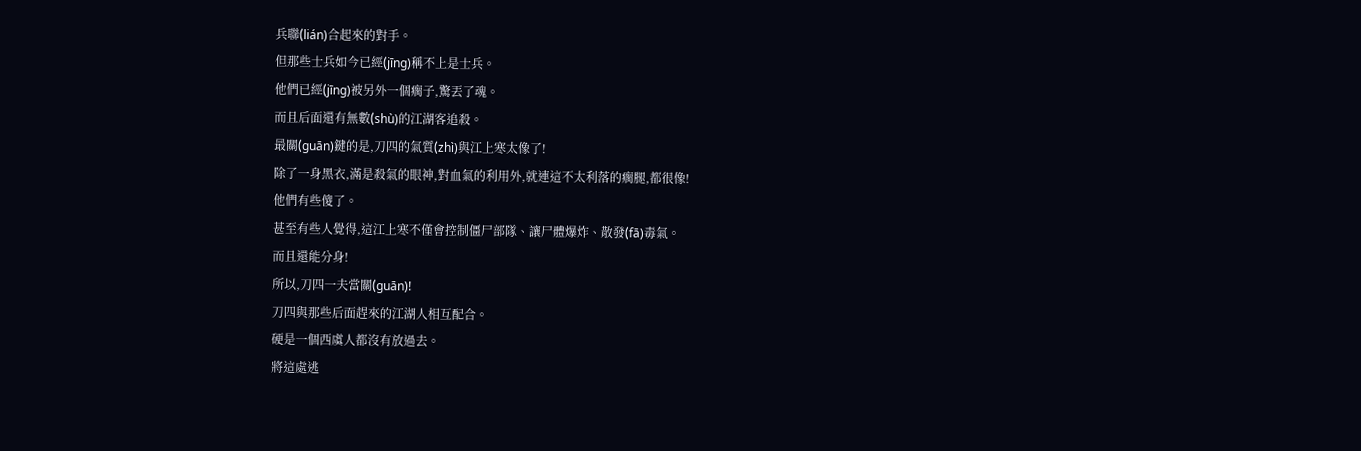兵聯(lián)合起來的對手。
但那些士兵如今已經(jīng)稱不上是士兵。
他們已經(jīng)被另外一個瘸子,驚丟了魂。
而且后面還有無數(shù)的江湖客追殺。
最關(guān)鍵的是,刀四的氣質(zhì)與江上寒太像了!
除了一身黑衣,滿是殺氣的眼神,對血氣的利用外,就連這不太利落的瘸腿,都很像!
他們有些傻了。
甚至有些人覺得,這江上寒不僅會控制僵尸部隊、讓尸體爆炸、散發(fā)毒氣。
而且還能分身!
所以,刀四一夫當關(guān)!
刀四與那些后面趕來的江湖人相互配合。
硬是一個西虞人都沒有放過去。
將這處逃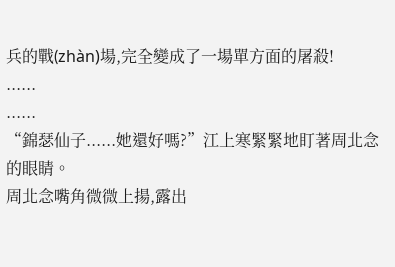兵的戰(zhàn)場,完全變成了一場單方面的屠殺!
......
......
“錦瑟仙子......她還好嗎?”江上寒緊緊地盯著周北念的眼睛。
周北念嘴角微微上揚,露出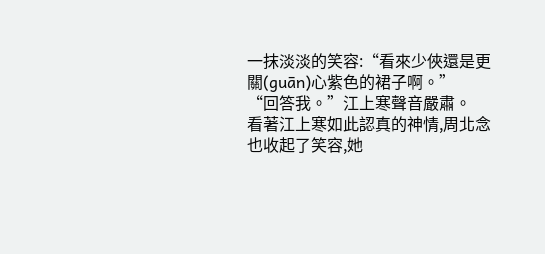一抹淡淡的笑容:“看來少俠還是更關(guān)心紫色的裙子啊。”
“回答我。”江上寒聲音嚴肅。
看著江上寒如此認真的神情,周北念也收起了笑容,她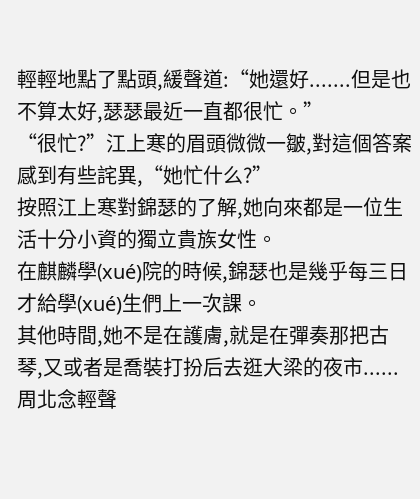輕輕地點了點頭,緩聲道:“她還好.......但是也不算太好,瑟瑟最近一直都很忙。”
“很忙?”江上寒的眉頭微微一皺,對這個答案感到有些詫異,“她忙什么?”
按照江上寒對錦瑟的了解,她向來都是一位生活十分小資的獨立貴族女性。
在麒麟學(xué)院的時候,錦瑟也是幾乎每三日才給學(xué)生們上一次課。
其他時間,她不是在護膚,就是在彈奏那把古琴,又或者是喬裝打扮后去逛大梁的夜市......
周北念輕聲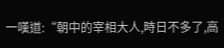一嘆道:“朝中的宰相大人,時日不多了,高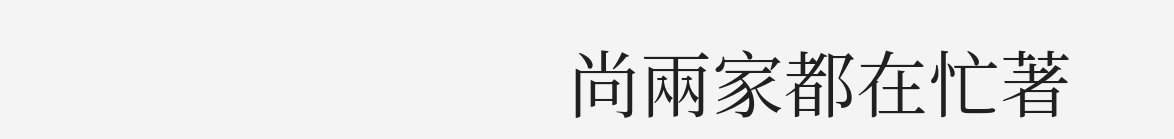尚兩家都在忙著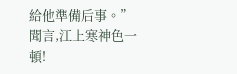給他準備后事。”
聞言,江上寒神色一頓!